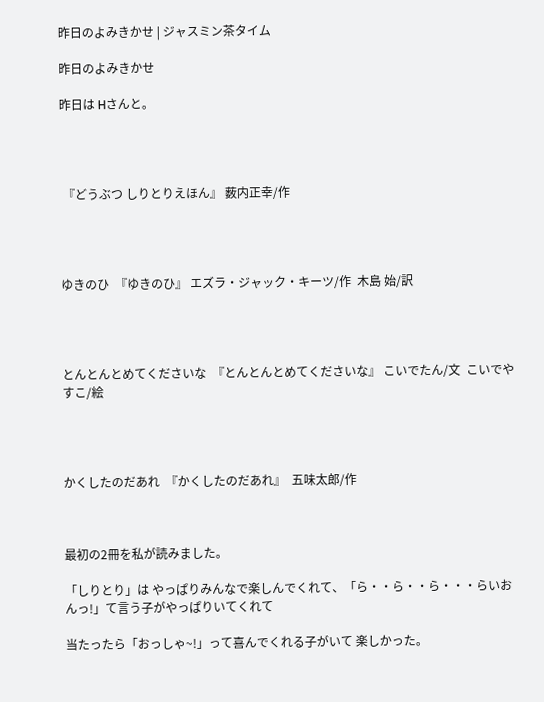昨日のよみきかせ | ジャスミン茶タイム

昨日のよみきかせ

昨日は Hさんと。




 『どうぶつ しりとりえほん』 薮内正幸/作




ゆきのひ  『ゆきのひ』 エズラ・ジャック・キーツ/作  木島 始/訳




とんとんとめてくださいな  『とんとんとめてくださいな』 こいでたん/文  こいでやすこ/絵




かくしたのだあれ  『かくしたのだあれ』  五味太郎/作



最初の2冊を私が読みました。

「しりとり」は やっぱりみんなで楽しんでくれて、「ら・・ら・・ら・・・らいおんっ!」て言う子がやっぱりいてくれて

当たったら「おっしゃ~!」って喜んでくれる子がいて 楽しかった。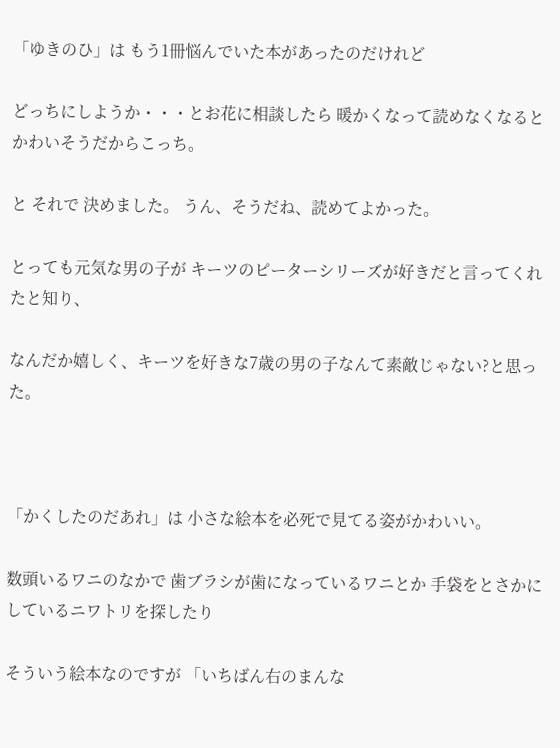「ゆきのひ」は もう1冊悩んでいた本があったのだけれど

どっちにしようか・・・とお花に相談したら 暖かくなって読めなくなるとかわいそうだからこっち。

と それで 決めました。 うん、そうだね、読めてよかった。

とっても元気な男の子が キーツのピーターシリーズが好きだと言ってくれたと知り、

なんだか嬉しく、キーツを好きな7歳の男の子なんて素敵じゃない?と思った。



「かくしたのだあれ」は 小さな絵本を必死で見てる姿がかわいい。

数頭いるワニのなかで 歯ブラシが歯になっているワニとか 手袋をとさかにしているニワトリを探したり

そういう絵本なのですが 「いちばん右のまんな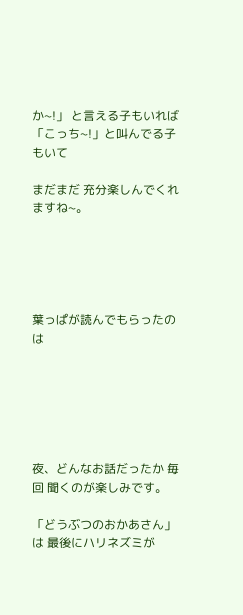か~!」 と言える子もいれば 「こっち~!」と叫んでる子もいて

まだまだ 充分楽しんでくれますね~。





葉っぱが読んでもらったのは






夜、どんなお話だったか 毎回 聞くのが楽しみです。

「どうぶつのおかあさん」は 最後にハリネズミが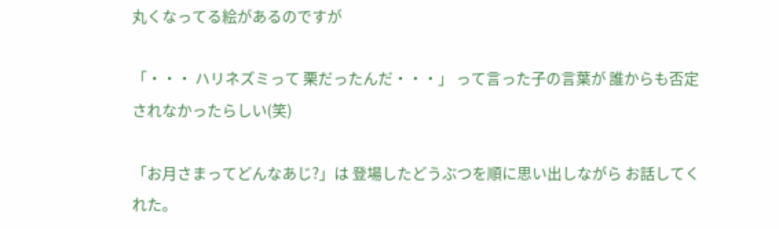丸くなってる絵があるのですが

「・・・ ハリネズミって 栗だったんだ・・・」 って言った子の言葉が 誰からも否定されなかったらしい(笑)

「お月さまってどんなあじ?」は 登場したどうぶつを順に思い出しながら お話してくれた。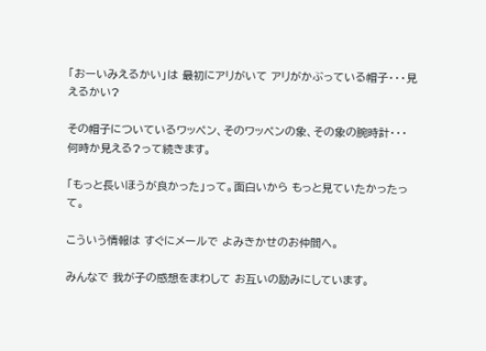「おーいみえるかい」は 最初にアリがいて アリがかぶっている帽子・・・見えるかい?

その帽子についているワッペン、そのワッペンの象、その象の腕時計・・・何時か見える?って続きます。

「もっと長いほうが良かった」って。面白いから もっと見ていたかったって。

こういう情報は すぐにメールで よみきかせのお仲間へ。

みんなで 我が子の感想をまわして お互いの励みにしています。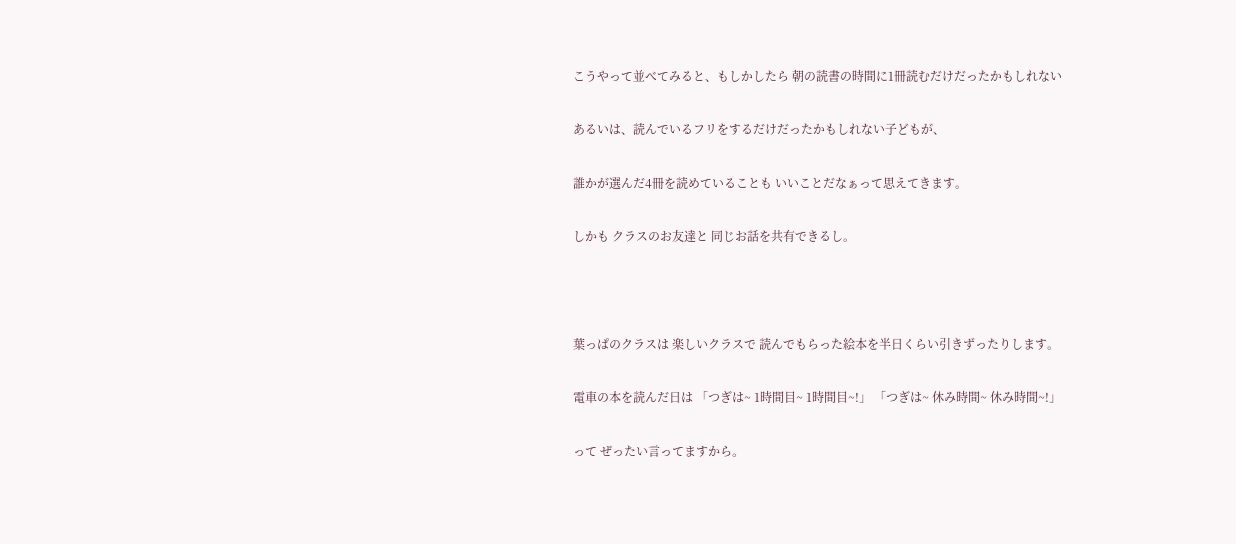こうやって並べてみると、もしかしたら 朝の読書の時間に1冊読むだけだったかもしれない

あるいは、読んでいるフリをするだけだったかもしれない子どもが、

誰かが選んだ4冊を読めていることも いいことだなぁって思えてきます。

しかも クラスのお友達と 同じお話を共有できるし。



葉っぱのクラスは 楽しいクラスで 読んでもらった絵本を半日くらい引きずったりします。

電車の本を読んだ日は 「つぎは~ 1時間目~ 1時間目~!」 「つぎは~ 休み時間~ 休み時間~!」

って ぜったい言ってますから。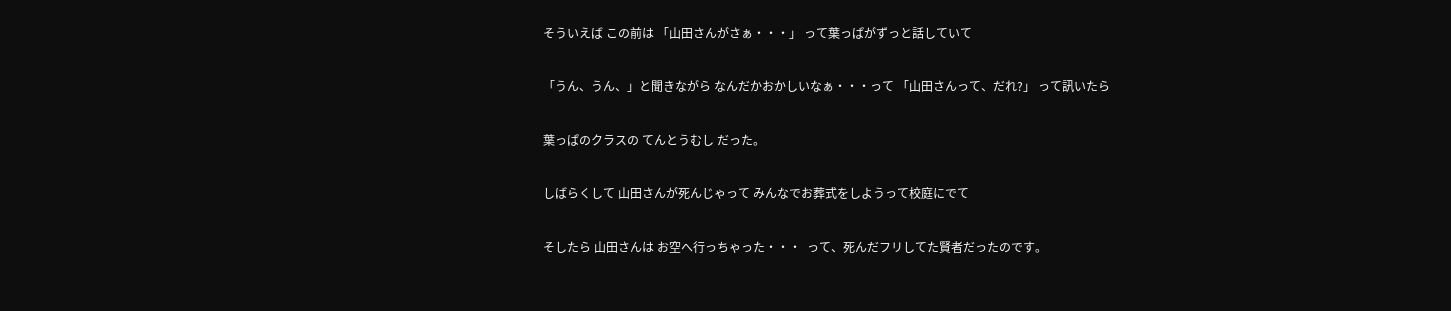そういえば この前は 「山田さんがさぁ・・・」 って葉っぱがずっと話していて

「うん、うん、」と聞きながら なんだかおかしいなぁ・・・って 「山田さんって、だれ?」 って訊いたら

葉っぱのクラスの てんとうむし だった。

しばらくして 山田さんが死んじゃって みんなでお葬式をしようって校庭にでて

そしたら 山田さんは お空へ行っちゃった・・・  って、死んだフリしてた賢者だったのです。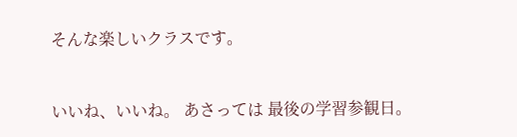そんな楽しいクラスです。



いいね、いいね。 あさっては 最後の学習参観日。